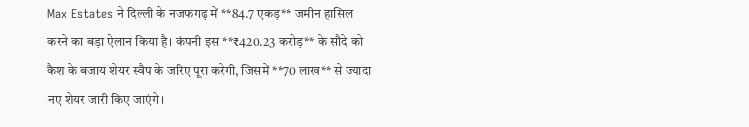Max Estates ने दिल्ली के नजफगढ़ में **84.7 एकड़** जमीन हासिल करने का बड़ा ऐलान किया है। कंपनी इस **₹420.23 करोड़** के सौदे को कैश के बजाय शेयर स्वैप के जरिए पूरा करेगी, जिसमें **70 लाख** से ज्यादा नए शेयर जारी किए जाएंगे।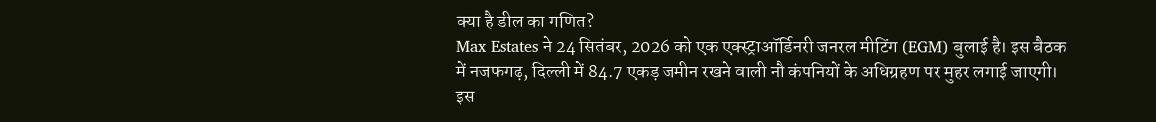क्या है डील का गणित?
Max Estates ने 24 सितंबर, 2026 को एक एक्स्ट्राऑर्डिनरी जनरल मीटिंग (EGM) बुलाई है। इस बैठक में नजफगढ़, दिल्ली में 84.7 एकड़ जमीन रखने वाली नौ कंपनियों के अधिग्रहण पर मुहर लगाई जाएगी। इस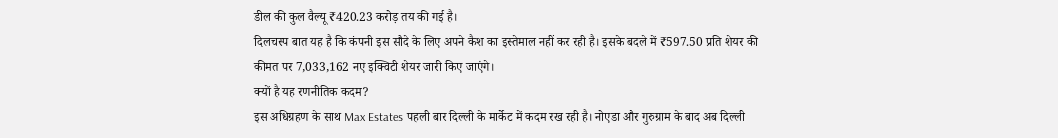डील की कुल वैल्यू ₹420.23 करोड़ तय की गई है।
दिलचस्प बात यह है कि कंपनी इस सौदे के लिए अपने कैश का इस्तेमाल नहीं कर रही है। इसके बदले में ₹597.50 प्रति शेयर की कीमत पर 7,033,162 नए इक्विटी शेयर जारी किए जाएंगे।
क्यों है यह रणनीतिक कदम?
इस अधिग्रहण के साथ Max Estates पहली बार दिल्ली के मार्केट में कदम रख रही है। नोएडा और गुरुग्राम के बाद अब दिल्ली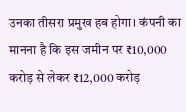उनका तीसरा प्रमुख हब होगा। कंपनी का मानना है कि इस जमीन पर ₹10,000 करोड़ से लेकर ₹12,000 करोड़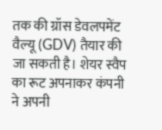तक की ग्रॉस डेवलपमेंट वैल्यू (GDV) तैयार की जा सकती है। शेयर स्वैप का रूट अपनाकर कंपनी ने अपनी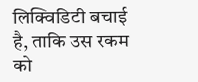लिक्विडिटी बचाई है, ताकि उस रकम को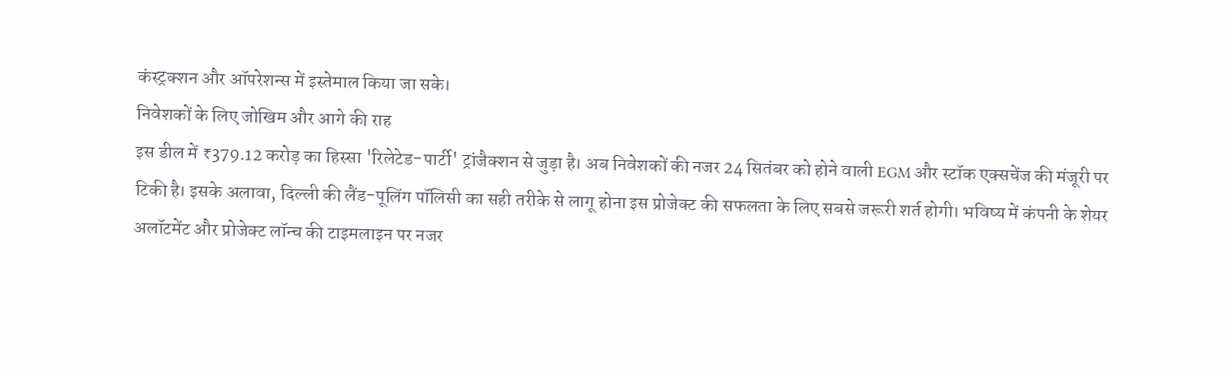कंस्ट्रक्शन और ऑपरेशन्स में इस्तेमाल किया जा सके।
निवेशकों के लिए जोखिम और आगे की राह
इस डील में ₹379.12 करोड़ का हिस्सा 'रिलेटेड-पार्टी' ट्रांजैक्शन से जुड़ा है। अब निवेशकों की नजर 24 सितंबर को होने वाली EGM और स्टॉक एक्सचेंज की मंजूरी पर टिकी है। इसके अलावा, दिल्ली की लैंड-पूलिंग पॉलिसी का सही तरीके से लागू होना इस प्रोजेक्ट की सफलता के लिए सबसे जरूरी शर्त होगी। भविष्य में कंपनी के शेयर अलॉटमेंट और प्रोजेक्ट लॉन्च की टाइमलाइन पर नजर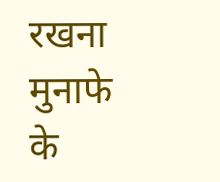रखना मुनाफे के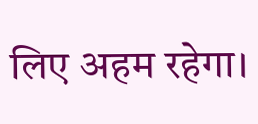लिए अहम रहेगा।